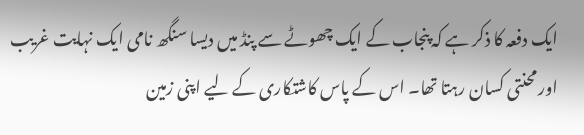ایک دفعہ کا ذکر ہے کہ پنجاب کے ایک چھوٹے سے پنڈ میں دیسا سنگھ نامی ایک نہایت غریب اور محنتی کسان رہتا تھا۔ اس کے پاس کاشتکاری کے لیے اپنی زمین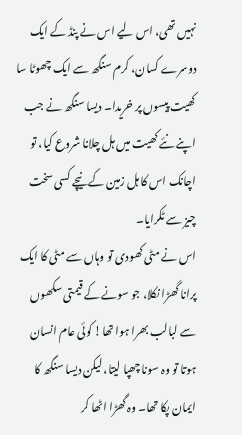نہیں تھی، اس لیے اس نے پنڈ کے ایک دوسرے کسان، کرم سنگھ سے ایک چھوٹا سا کھیت پیسوں پر خریدا۔ دیسا سنگھ نے جب اپنے نئے کھیت میں ہل چلانا شروع کیا، تو اچانک اس کا ہل زمین کے نیچے کسی سخت چیز سے ٹکرایا۔
اس نے مٹی کھودی تو وہاں سے مٹی کا ایک پرانا گھڑا نکلا، جو سونے کے قیمتی سکھوں سے لبالب بھرا ہوا تھا! کوئی عام انسان ہوتا تو وہ سونا چھپا لیتا، لیکن دیسا سنگھ کا ایمان پکا تھا۔ وہ گھڑا اٹھا کر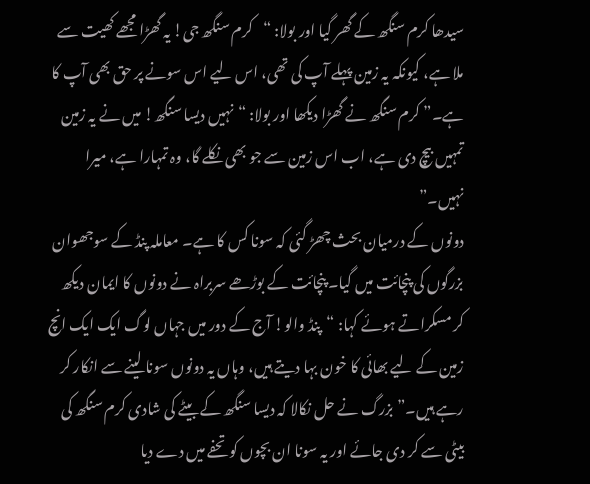سیدھا کرم سنگھ کے گھر گیا اور بولا: “کرم سنگھ جی! یہ گھڑا مجھے کھیت سے ملا ہے، کیونکہ یہ زمین پہلے آپ کی تھی، اس لیے اس سونے پر حق بھی آپ کا ہے۔” کرم سنگھ نے گھڑا دیکھا اور بولا: “نہیں دیسا سنگھ! میں نے یہ زمین تمہیں بیچ دی ہے، اب اس زمین سے جو بھی نکلے گا، وہ تمہارا ہے، میرا نہیں۔”
دونوں کے درمیان بحث چھڑ گئی کہ سونا کس کا ہے۔ معاملہ پنڈ کے سوجھوان بزرگوں کی پنچائت میں گیا۔ پنچائت کے بوڑھے سربراہ نے دونوں کا ایمان دیکھ کر مسکراتے ہوئے کہا: “پنڈ والو! آج کے دور میں جہاں لوگ ایک ایک انچ زمین کے لیے بھائی کا خون بہا دیتے ہیں، وہاں یہ دونوں سونا لینے سے انکار کر رہے ہیں۔” بزرگ نے حل نکالا کہ دیسا سنگھ کے بیٹے کی شادی کرم سنگھ کی بیٹی سے کر دی جائے اور یہ سونا ان بچوں کو تحفے میں دے دیا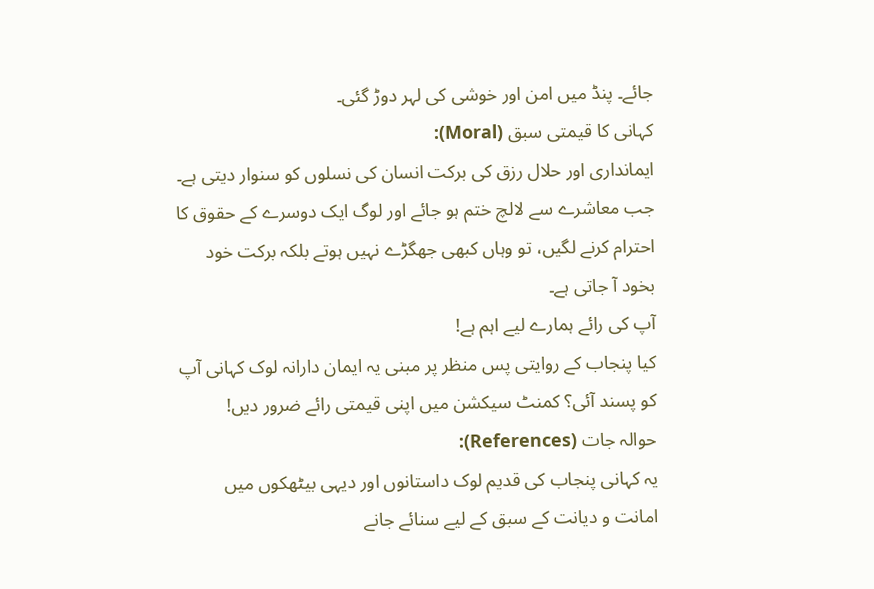جائے۔ پنڈ میں امن اور خوشی کی لہر دوڑ گئی۔
کہانی کا قیمتی سبق (Moral):
ایمانداری اور حلال رزق کی برکت انسان کی نسلوں کو سنوار دیتی ہے۔ جب معاشرے سے لالچ ختم ہو جائے اور لوگ ایک دوسرے کے حقوق کا احترام کرنے لگیں، تو وہاں کبھی جھگڑے نہیں ہوتے بلکہ برکت خود بخود آ جاتی ہے۔
آپ کی رائے ہمارے لیے اہم ہے!
کیا پنجاب کے روایتی پس منظر پر مبنی یہ ایمان دارانہ لوک کہانی آپ کو پسند آئی؟ کمنٹ سیکشن میں اپنی قیمتی رائے ضرور دیں!
حوالہ جات (References):
یہ کہانی پنجاب کی قدیم لوک داستانوں اور دیہی بیٹھکوں میں امانت و دیانت کے سبق کے لیے سنائے جانے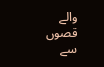والے قصوں سے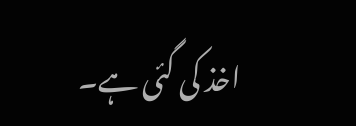اخذ کی گئی ہے۔